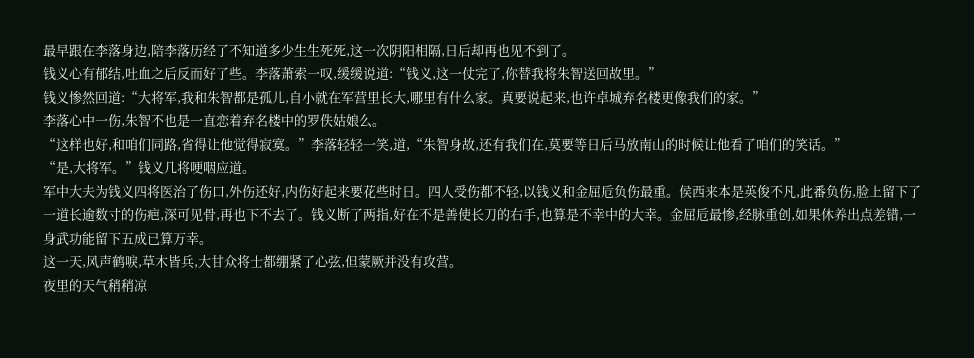最早跟在李落身边,陪李落历经了不知道多少生生死死,这一次阴阳相隔,日后却再也见不到了。
钱义心有郁结,吐血之后反而好了些。李落萧索一叹,缓缓说道:“钱义,这一仗完了,你替我将朱智送回故里。”
钱义惨然回道:“大将军,我和朱智都是孤儿,自小就在军营里长大,哪里有什么家。真要说起来,也许卓城弃名楼更像我们的家。”
李落心中一伤,朱智不也是一直恋着弃名楼中的罗佚姑娘么。
“这样也好,和咱们同路,省得让他觉得寂寞。”李落轻轻一笑,道,“朱智身故,还有我们在,莫要等日后马放南山的时候让他看了咱们的笑话。”
“是,大将军。”钱义几将哽咽应道。
军中大夫为钱义四将医治了伤口,外伤还好,内伤好起来要花些时日。四人受伤都不轻,以钱义和金屈卮负伤最重。侯西来本是英俊不凡,此番负伤,脸上留下了一道长逾数寸的伤疤,深可见骨,再也下不去了。钱义断了两指,好在不是善使长刀的右手,也算是不幸中的大幸。金屈卮最惨,经脉重创,如果休养出点差错,一身武功能留下五成已算万幸。
这一天,风声鹤唳,草木皆兵,大甘众将士都绷紧了心弦,但蒙厥并没有攻营。
夜里的天气稍稍凉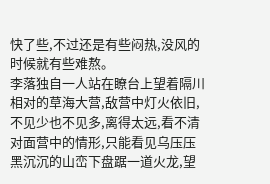快了些,不过还是有些闷热,没风的时候就有些难熬。
李落独自一人站在瞭台上望着隔川相对的草海大营,敌营中灯火依旧,不见少也不见多,离得太远,看不清对面营中的情形,只能看见乌压压黑沉沉的山峦下盘踞一道火龙,望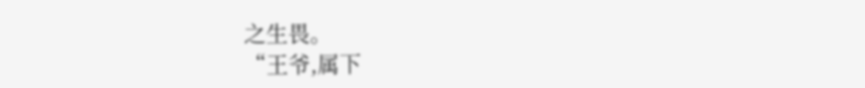之生畏。
“王爷,属下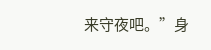来守夜吧。”身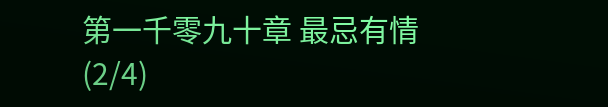第一千零九十章 最忌有情(2/4)